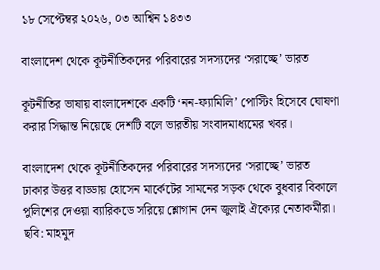১৮ সেপ্টেম্বর ২০২৬, ০৩ আশ্বিন ১৪৩৩

বাংলাদেশ থেকে কূটনীতিকদের পরিবারের সদস্যদের ‘সরাচ্ছে’ ভারত

কূটনীতির ভাষায় বাংলাদেশকে একটি ‘নন-ফ্যামিলি’ পোস্টিং হিসেবে ঘোষণা করার সিদ্ধান্ত নিয়েছে দেশটি বলে ভারতীয় সংবাদমাধ্যমের খবর।

বাংলাদেশ থেকে কূটনীতিকদের পরিবারের সদস্যদের ‘সরাচ্ছে’ ভারত
ঢাকার উত্তর বাড্ডায় হোসেন মার্কেটের সামনের সড়ক থেকে বুধবার বিকালে পুলিশের দেওয়া ব্যারিকডে সরিয়ে শ্লোগান দেন জুলাই ঐক্যের নেতাকর্মীরা। ছবি: মাহমুদ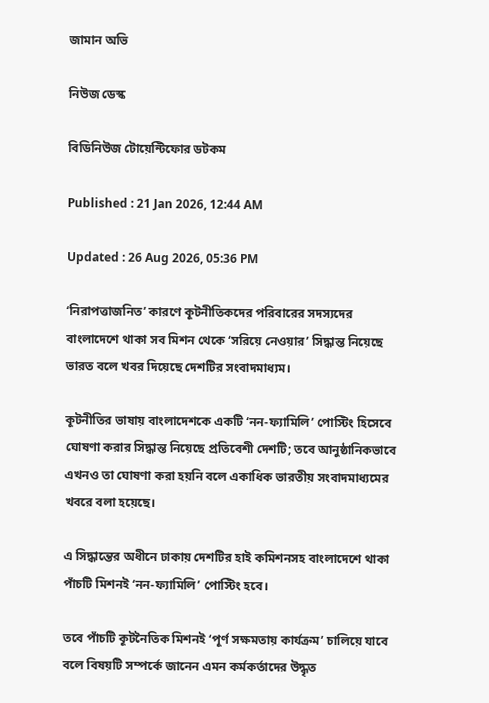জামান অভি

নিউজ ডেস্ক

বিডিনিউজ টোয়েন্টিফোর ডটকম

Published : 21 Jan 2026, 12:44 AM

Updated : 26 Aug 2026, 05:36 PM

‘নিরাপত্তাজনিত’ কারণে কূটনীতিকদের পরিবারের সদস্যদের বাংলাদেশে থাকা সব মিশন থেকে ‘সরিয়ে নেওয়ার’ সিদ্ধান্ত নিয়েছে ভারত বলে খবর দিয়েছে দেশটির সংবাদমাধ্যম।

কূটনীতির ভাষায় বাংলাদেশকে একটি ‘নন-ফ্যামিলি’ পোস্টিং হিসেবে ঘোষণা করার সিদ্ধান্ত নিয়েছে প্রতিবেশী দেশটি; তবে আনুষ্ঠানিকভাবে এখনও তা ঘোষণা করা হয়নি বলে একাধিক ভারতীয় সংবাদমাধ্যমের খবরে বলা হয়েছে।

এ সিদ্ধান্তের অধীনে ঢাকায় দেশটির হাই কমিশনসহ বাংলাদেশে থাকা পাঁচটি মিশনই ‘নন-ফ্যামিলি’ পোস্টিং হবে।

তবে পাঁচটি কূটনৈতিক মিশনই ‘পূর্ণ সক্ষমতায় কার্যক্রম’ চালিয়ে যাবে বলে বিষয়টি সম্পর্কে জানেন এমন কর্মকর্তাদের উদ্ধৃত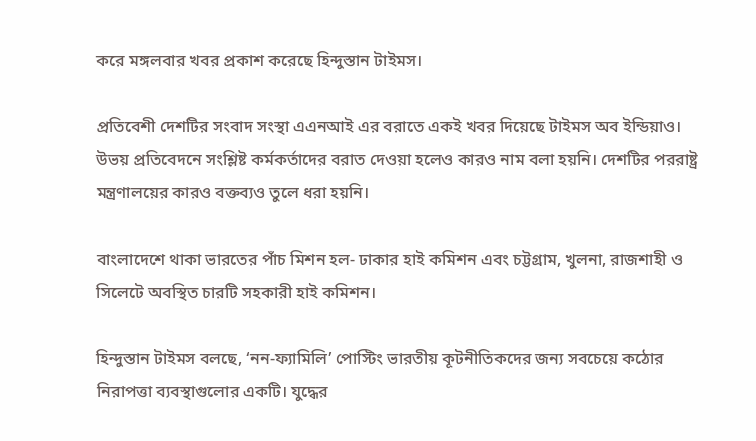করে মঙ্গলবার খবর প্রকাশ করেছে হিন্দুস্তান টাইমস।

প্রতিবেশী দেশটির সংবাদ সংস্থা এএনআই এর বরাতে একই খবর দিয়েছে টাইমস অব ইন্ডিয়াও। উভয় প্রতিবেদনে সংশ্লিষ্ট কর্মকর্তাদের বরাত দেওয়া হলেও কারও নাম বলা হয়নি। দেশটির পররাষ্ট্র মন্ত্রণালয়ের কারও বক্তব্যও তুলে ধরা হয়নি।

বাংলাদেশে থাকা ভারতের পাঁচ মিশন হল- ঢাকার হাই কমিশন এবং চট্টগ্রাম, খুলনা, রাজশাহী ও সিলেটে অবস্থিত চারটি সহকারী হাই কমিশন।

হিন্দুস্তান টাইমস বলছে, ‘নন-ফ্যামিলি’ পোস্টিং ভারতীয় কূটনীতিকদের জন্য সবচেয়ে কঠোর নিরাপত্তা ব্যবস্থাগুলোর একটি। যুদ্ধের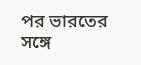পর ভারতের সঙ্গে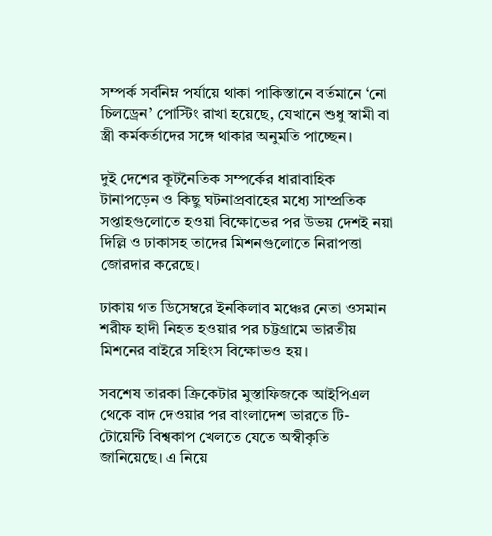সম্পর্ক সর্বনিম্ন পর্যায়ে থাকা পাকিস্তানে বর্তমানে ‘নো চিলড্রেন’ পোস্টিং রাখা হয়েছে, যেখানে শুধু স্বামী বা স্ত্রী কর্মকর্তাদের সঙ্গে থাকার অনুমতি পাচ্ছেন।

দুই দেশের কূটনৈতিক সম্পর্কের ধারাবাহিক টানাপড়েন ও কিছু ঘটনাপ্রবাহের মধ্যে সাম্প্রতিক সপ্তাহগুলোতে হওয়া বিক্ষোভের পর উভয় দেশই নয়া দিল্লি ও ঢাকাসহ তাদের মিশনগুলোতে নিরাপত্তা জোরদার করেছে।

ঢাকায় গত ডিসেম্বরে ইনকিলাব মঞ্চের নেতা ওসমান শরীফ হাদী নিহত হওয়ার পর চট্টগ্রামে ভারতীয় মিশনের বাইরে সহিংস বিক্ষোভও হয়।

সবশেষ তারকা ক্রিকেটার মুস্তাফিজকে আইপিএল থেকে বাদ দেওয়ার পর বাংলাদেশ ভারতে টি-টোয়েন্টি বিশ্বকাপ খেলতে যেতে অস্বীকৃতি জানিয়েছে। এ নিয়ে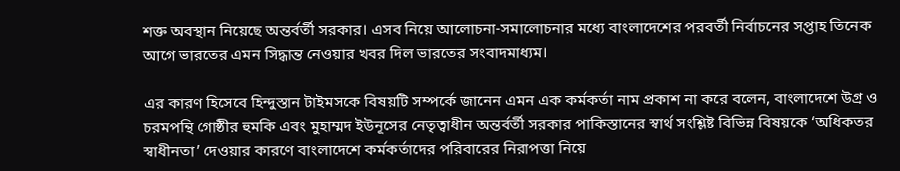শক্ত অবস্থান নিয়েছে অন্তর্বর্তী সরকার। এসব নিয়ে আলোচনা-সমালোচনার মধ্যে বাংলাদেশের পরবর্তী নির্বাচনের সপ্তাহ তিনেক আগে ভারতের এমন সিদ্ধান্ত নেওয়ার খবর দিল ভারতের সংবাদমাধ্যম।

এর কারণ হিসেবে হিন্দুস্তান টাইমসকে বিষয়টি সম্পর্কে জানেন এমন এক কর্মকর্তা নাম প্রকাশ না করে বলেন, বাংলাদেশে উগ্র ও চরমপন্থি গোষ্ঠীর হুমকি এবং মুহাম্মদ ইউনূসের নেতৃত্বাধীন অন্তর্বর্তী সরকার পাকিস্তানের স্বার্থ সংশ্লিষ্ট বিভিন্ন বিষয়কে ‘অধিকতর স্বাধীনতা’ দেওয়ার কারণে বাংলাদেশে কর্মকর্তাদের পরিবারের নিরাপত্তা নিয়ে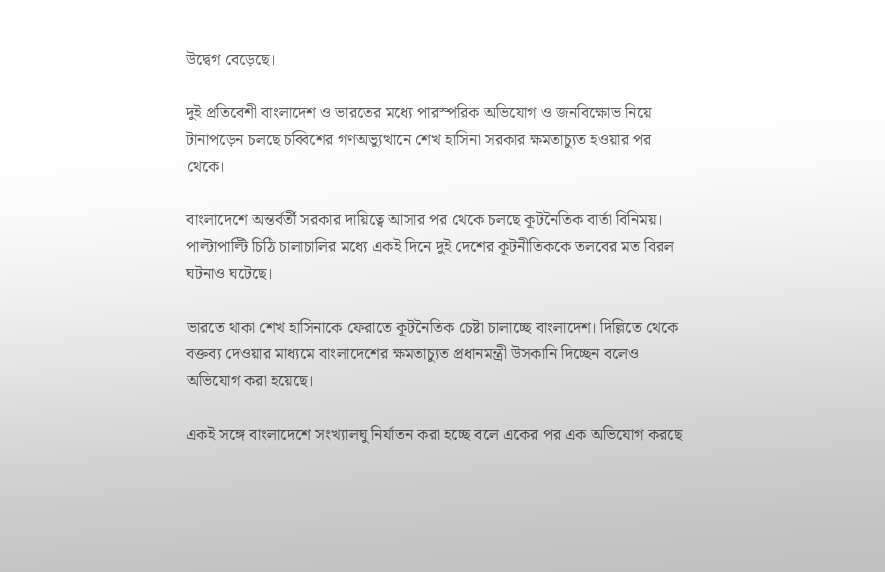উদ্বেগ বেড়েছে।

দুই প্রতিবেশী বাংলাদেশ ও ভারতের মধ্যে পারস্পরিক অভিযোগ ও জনবিক্ষোভ নিয়ে টানাপড়েন চলছে চব্বিশের গণঅভ্যুত্থানে শেখ হাসিনা সরকার ক্ষমতাচ্যুত হওয়ার পর থেকে।

বাংলাদেশে অন্তর্বর্তী সরকার দায়িত্বে আসার পর থেকে চলছে কূটনৈতিক বার্তা বিনিময়। পাল্টাপাল্টি চিঠি চালাচালির মধ্যে একই দিনে দুই দেশের কূটনীতিককে তলবের মত বিরল ঘটনাও ঘটেছে।

ভারতে থাকা শেখ হাসিনাকে ফেরাতে কূটনৈতিক চেষ্টা চালাচ্ছে বাংলাদেশ। দিল্লিতে থেকে বক্তব্য দেওয়ার মাধ্যমে বাংলাদেশের ক্ষমতাচ্যুত প্রধানমন্ত্রী উসকানি দিচ্ছেন বলেও অভিযোগ করা হয়েছে।

একই সঙ্গে বাংলাদেশে সংখ্যালঘু নির্যাতন করা হচ্ছে বলে একের পর এক অভিযোগ করছে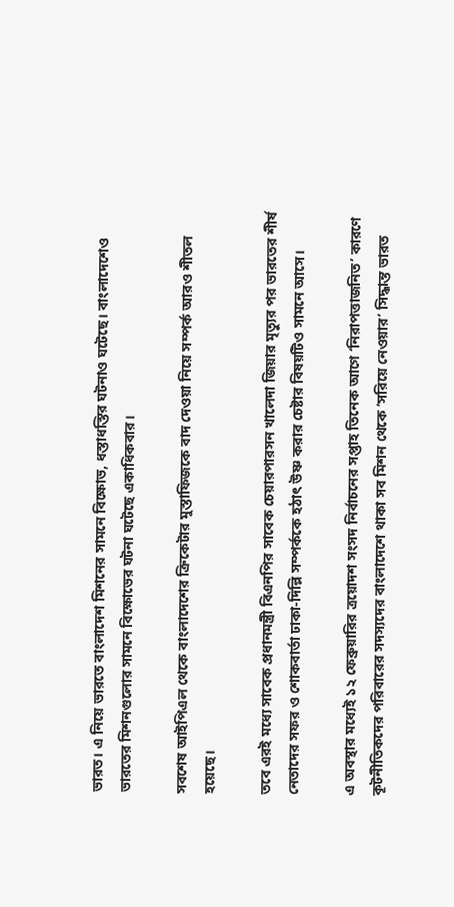ভারত। এ নিয়ে ভারতে বাংলাদেশ মিশনের সামনে বিক্ষোভ, ধস্তাধস্তির ঘটনাও ঘটেছে। বাংলাদেশেও ভারতের মিশনগুলোর সামনে বিক্ষোভের ঘটনা ঘটেছে একাধিকবার।

সবশেষ আইপিএল থেকে বাংলাদেশের ক্রিকেটার মুস্তাফিজকে বাদ দেওয়া নিয়ে সম্পর্ক আরও শীতল হয়েছে।

তবে এরই মধ্যে সাবেক প্রধানমন্ত্রী বিএনপির সাবেক চেয়ারপারসন খালেদা জিয়ার মৃত্যুর পর ভারতের শীর্ষ নেতাদের সফর ও শোকবার্তা ঢাকা-দিল্লি সম্পর্ককে হঠাৎ উষ্ণ করার চেষ্টার বিষয়টিও সামনে আসে।

এ অবস্থার মধ্যেই ১২ ফেব্রুয়ারির ত্রয়োদশ সংসদ নির্বাচনের সপ্তাহ তিনেক আগে ‘নিরাপত্তাজনিত’ কারণে কূটনীতিকদের পরিবারের সদস্যদের বাংলাদেশে থাকা সব মিশন থেকে ‘সরিয়ে নেওয়ার’ সিদ্ধান্ত ভারত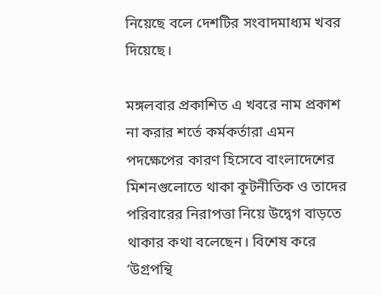নিয়েছে বলে দেশটির সংবাদমাধ্যম খবর দিয়েছে।

মঙ্গলবার প্রকাশিত এ খবরে নাম প্রকাশ না করার শর্তে কর্মকর্তারা এমন পদক্ষেপের কারণ হিসেবে বাংলাদেশের মিশনগুলোতে থাকা কূটনীতিক ও তাদের পরিবারের নিরাপত্তা নিয়ে উদ্বেগ বাড়তে থাকার কথা বলেছেন। বিশেষ করে ‘উগ্রপন্থি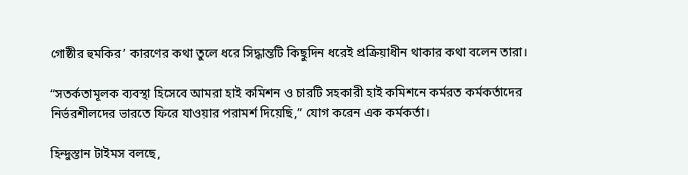গোষ্ঠীর হুমকির’ কারণের কথা তুলে ধরে সিদ্ধান্তটি কিছুদিন ধরেই প্রক্রিয়াধীন থাকার কথা বলেন তারা।

“সতর্কতামূলক ব্যবস্থা হিসেবে আমরা হাই কমিশন ও চারটি সহকারী হাই কমিশনে কর্মরত কর্মকর্তাদের নির্ভরশীলদের ভারতে ফিরে যাওয়ার পরামর্শ দিয়েছি,” যোগ করেন এক কর্মকর্তা।

হিন্দুস্তান টাইমস বলছে,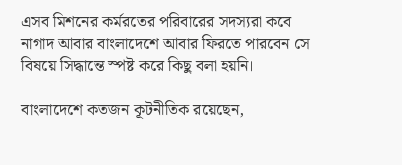এসব মিশনের কর্মরতের পরিবারের সদস্যরা কবে নাগাদ আবার বাংলাদেশে আবার ফিরতে পারবেন সে বিষয়ে সিদ্ধান্তে স্পষ্ট করে কিছু বলা হয়নি।

বাংলাদেশে কতজন কূটনীতিক রয়েছেন,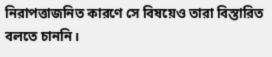নিরাপত্তাজনিত কারণে সে বিষয়েও তারা বিস্তারিত বলতে চাননি।